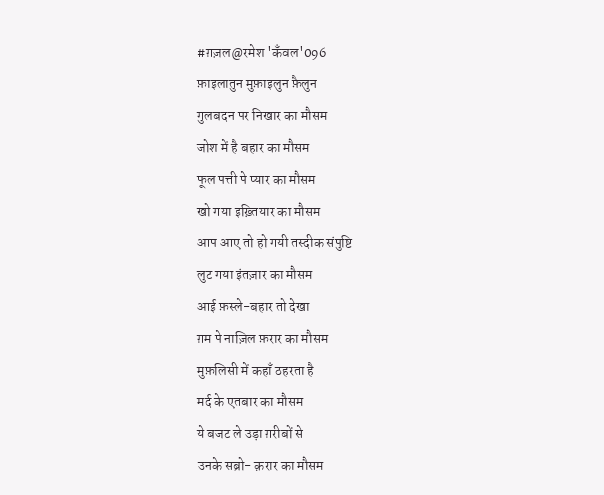#ग़ज़ल@रमेश 'कँवल'096
फ़ाइलातुन मुफ़ाइलुन फ़ैलुन
गुलबदन पर निखार का मौसम
जोश में है बहार का मौसम
फूल पत्ती पे प्यार का मौसम
खो गया इख़्तियार का मौसम
आप आए तो हो गयी तस्दीक संपुष्टि
लुट गया इंतज़ार का मौसम
आई फ़स्ले-बहार तो देखा
ग़म पे नाज़िल फ़रार का मौसम
मुफ़लिसी में कहाँ ठहरता है
मर्द के एतबार का मौसम
ये बजट ले उड़ा ग़रीबों से
उनके सब्रो- क़रार का मौसम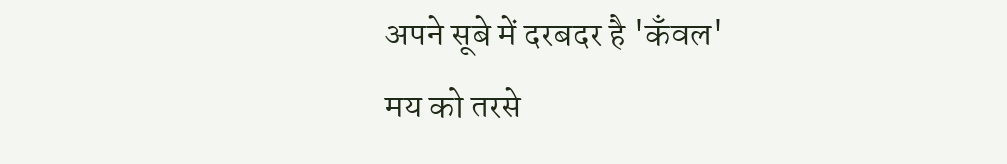अपने सूबे में दरबदर है 'कँवल'
मय को तरसे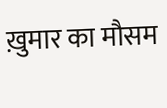ख़ुमार का मौसम